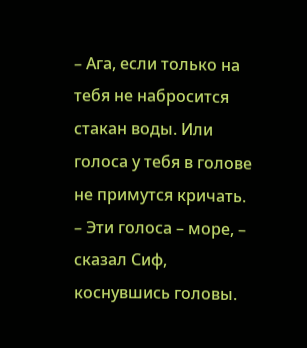– Ага, если только на тебя не набросится стакан воды. Или голоса у тебя в голове не примутся кричать.
– Эти голоса – море, – сказал Сиф, коснувшись головы.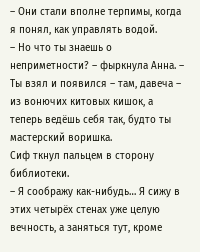– Они стали вполне терпимы, когда я понял, как управлять водой.
– Но что ты знаешь о неприметности? – фыркнула Анна. – Ты взял и появился – там, давеча – из вонючих китовых кишок, а теперь ведёшь себя так, будто ты мастерский воришка.
Сиф ткнул пальцем в сторону библиотеки.
– Я соображу как-нибудь… Я сижу в этих четырёх стенах уже целую вечность, а заняться тут, кроме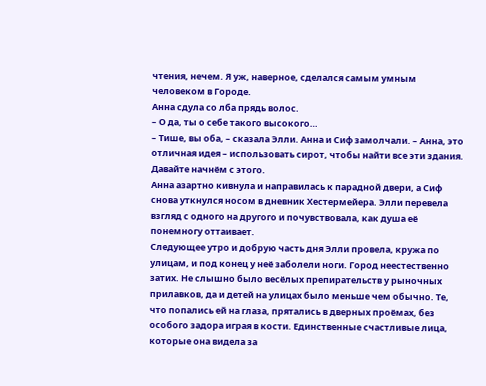чтения, нечем. Я уж, наверное, сделался самым умным человеком в Городе.
Анна сдула со лба прядь волос.
– О да, ты о себе такого высокого…
– Тише, вы оба, – сказала Элли. Анна и Сиф замолчали. – Анна, это отличная идея – использовать сирот, чтобы найти все эти здания. Давайте начнём с этого.
Анна азартно кивнула и направилась к парадной двери, а Сиф снова уткнулся носом в дневник Хестермейера. Элли перевела взгляд с одного на другого и почувствовала, как душа её понемногу оттаивает.
Следующее утро и добрую часть дня Элли провела, кружа по улицам, и под конец у неё заболели ноги. Город неестественно затих. Не слышно было весёлых препирательств у рыночных прилавков, да и детей на улицах было меньше чем обычно. Те, что попались ей на глаза, прятались в дверных проёмах, без особого задора играя в кости. Единственные счастливые лица, которые она видела за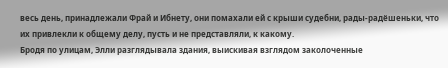весь день, принадлежали Фрай и Ибнету, они помахали ей с крыши судебни, рады-радёшеньки, что их привлекли к общему делу, пусть и не представляли, к какому.
Бродя по улицам, Элли разглядывала здания, выискивая взглядом заколоченные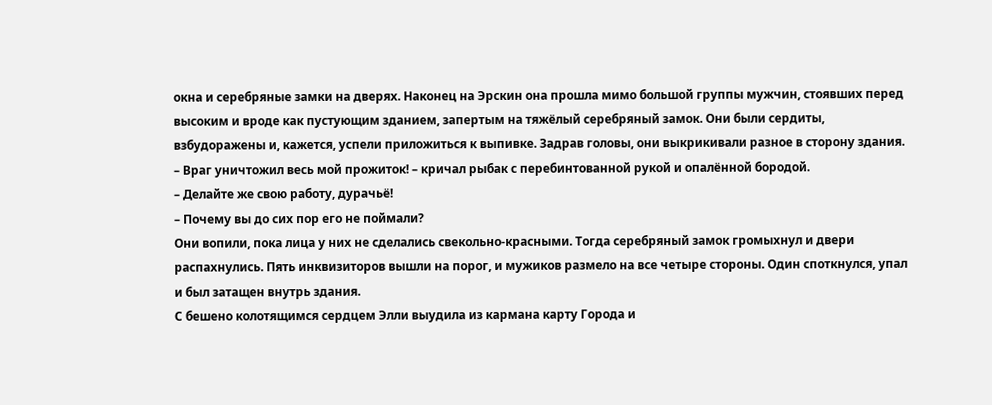окна и серебряные замки на дверях. Наконец на Эрскин она прошла мимо большой группы мужчин, стоявших перед высоким и вроде как пустующим зданием, запертым на тяжёлый серебряный замок. Они были сердиты, взбудоражены и, кажется, успели приложиться к выпивке. Задрав головы, они выкрикивали разное в сторону здания.
– Враг уничтожил весь мой прожиток! – кричал рыбак с перебинтованной рукой и опалённой бородой.
– Делайте же свою работу, дурачьё!
– Почему вы до сих пор его не поймали?
Они вопили, пока лица у них не сделались свекольно-красными. Тогда серебряный замок громыхнул и двери распахнулись. Пять инквизиторов вышли на порог, и мужиков размело на все четыре стороны. Один споткнулся, упал и был затащен внутрь здания.
С бешено колотящимся сердцем Элли выудила из кармана карту Города и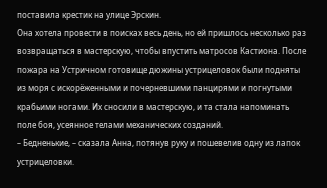поставила крестик на улице Эрскин.
Она хотела провести в поисках весь день, но ей пришлось несколько раз возвращаться в мастерскую, чтобы впустить матросов Кастиона. После пожара на Устричном готовище дюжины устрицеловок были подняты из моря с искорёженными и почерневшими панцирями и погнутыми крабьими ногами. Их сносили в мастерскую, и та стала напоминать поле боя, усеянное телами механических созданий.
– Бедненькие, – сказала Анна, потянув руку и пошевелив одну из лапок устрицеловки.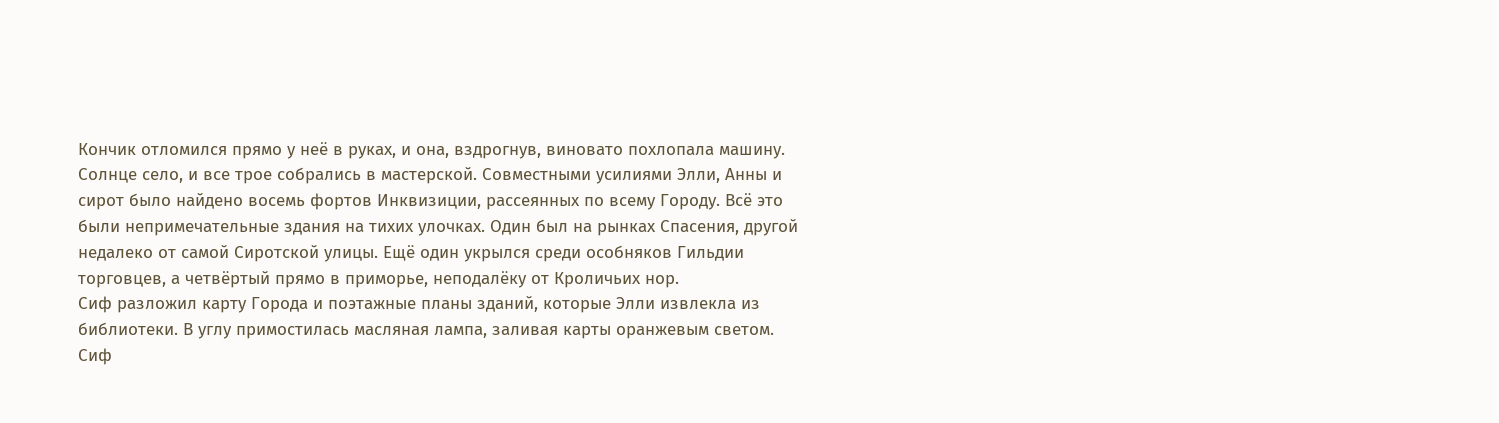Кончик отломился прямо у неё в руках, и она, вздрогнув, виновато похлопала машину.
Солнце село, и все трое собрались в мастерской. Совместными усилиями Элли, Анны и сирот было найдено восемь фортов Инквизиции, рассеянных по всему Городу. Всё это были непримечательные здания на тихих улочках. Один был на рынках Спасения, другой недалеко от самой Сиротской улицы. Ещё один укрылся среди особняков Гильдии торговцев, а четвёртый прямо в приморье, неподалёку от Кроличьих нор.
Сиф разложил карту Города и поэтажные планы зданий, которые Элли извлекла из библиотеки. В углу примостилась масляная лампа, заливая карты оранжевым светом.
Сиф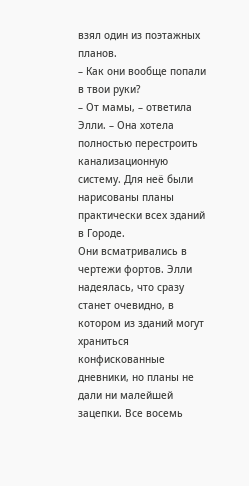взял один из поэтажных планов.
– Как они вообще попали в твои руки?
– От мамы, – ответила Элли. – Она хотела полностью перестроить канализационную систему. Для неё были нарисованы планы практически всех зданий в Городе.
Они всматривались в чертежи фортов. Элли надеялась, что сразу станет очевидно, в котором из зданий могут храниться конфискованные дневники, но планы не дали ни малейшей зацепки. Все восемь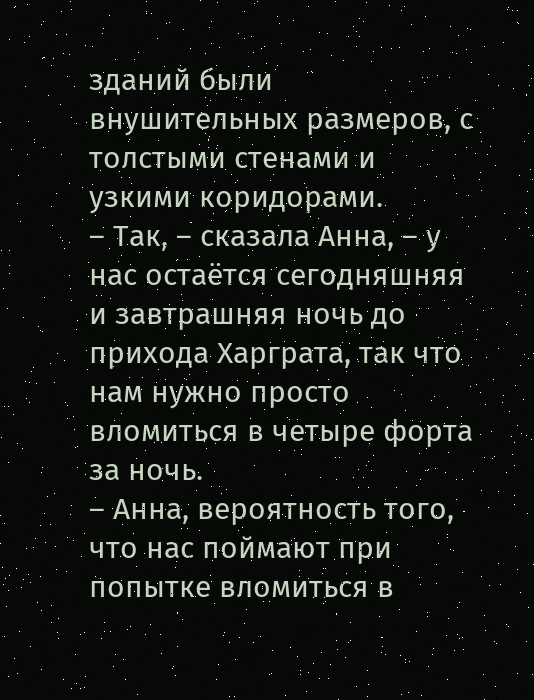зданий были внушительных размеров, с толстыми стенами и узкими коридорами.
– Так, – сказала Анна, – у нас остаётся сегодняшняя и завтрашняя ночь до прихода Харграта, так что нам нужно просто вломиться в четыре форта за ночь.
– Анна, вероятность того, что нас поймают при попытке вломиться в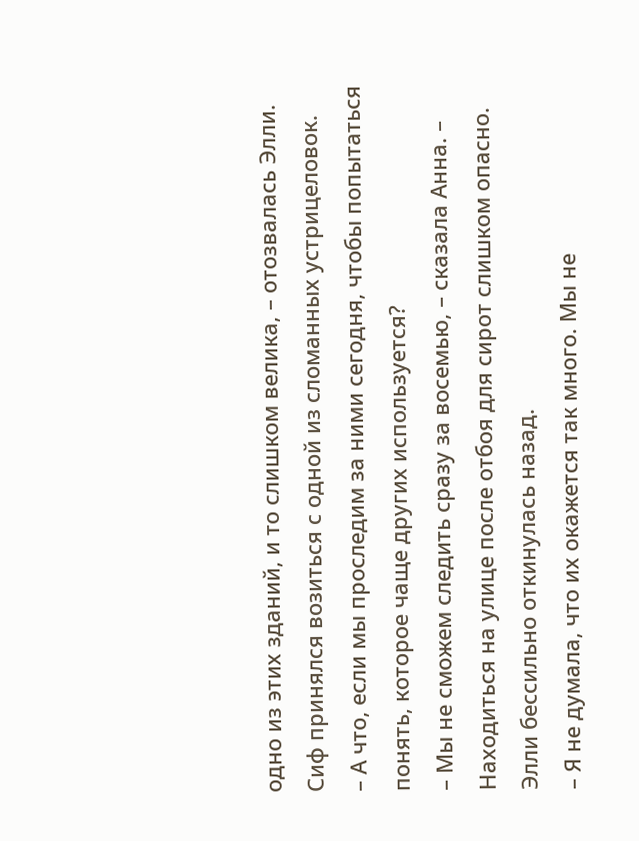одно из этих зданий, и то слишком велика, – отозвалась Элли.
Сиф принялся возиться с одной из сломанных устрицеловок.
– А что, если мы проследим за ними сегодня, чтобы попытаться понять, которое чаще других используется?
– Мы не сможем следить сразу за восемью, – сказала Анна. – Находиться на улице после отбоя для сирот слишком опасно.
Элли бессильно откинулась назад.
– Я не думала, что их окажется так много. Мы не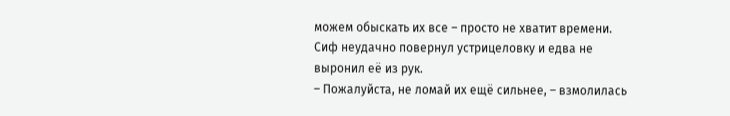можем обыскать их все – просто не хватит времени.
Сиф неудачно повернул устрицеловку и едва не выронил её из рук.
– Пожалуйста, не ломай их ещё сильнее, – взмолилась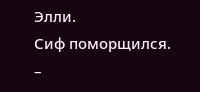Элли.
Сиф поморщился.
–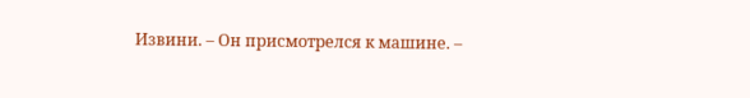Извини. – Он присмотрелся к машине. –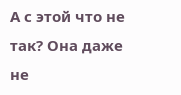А с этой что не так? Она даже не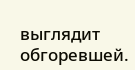выглядит обгоревшей.